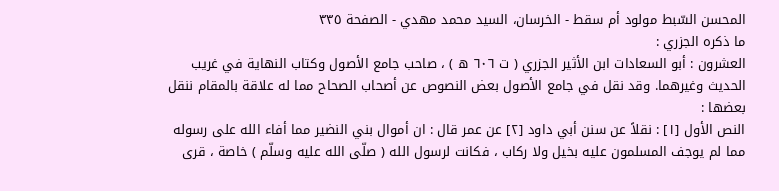المحسن السّبط مولود أم سقط - الخرسان، السيد محمد مهدي - الصفحة ٣٣٥
ما ذكره الجزري :
العشرون : أبو السعادات ابن الأثير الجزري ( ت ٦٠٦ ه ) ، صاحب جامع الأصول وكتاب النهاية في غريب الحديث وغيرهما. وقد نقل في جامع الأصول بعض النصوص عن أصحاب الصحاح مما له علاقة بالمقام ننقل بعضها :
النص الأول [١] : نقلاً عن سنن أبي داود [٢] عن عمر قال : ان أموال بني النضير مما أفاء الله على رسوله مما لم يوجف المسلمون عليه بخيل ولا ركاب ، فكانت لرسول الله ( صلّى الله عليه وسلّم ) خاصة ، قرى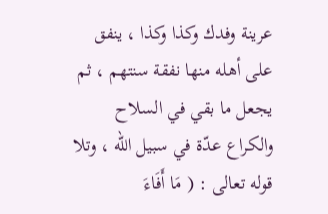عرينة وفدك وكذا وكذا ، ينفق على أهله منها نفقة سنتهم ، ثم يجعل ما بقي في السلاح والكراع عدّة في سبيل الله ، وتلا قوله تعالى : ( مَا أَفَاءَ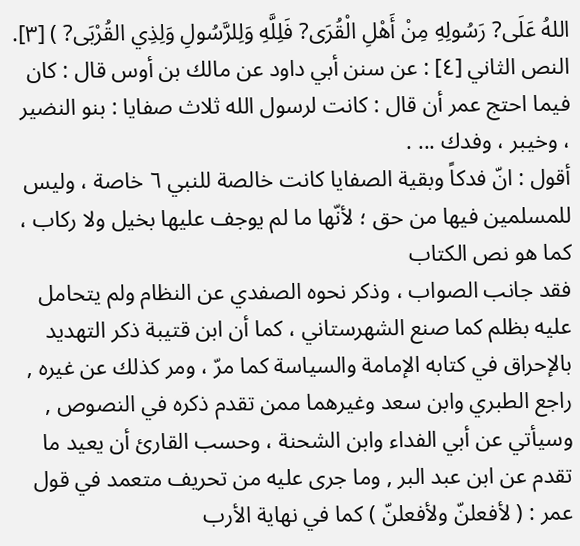اللهُ عَلَى? رَسُولِهِ مِنْ أَهْلِ الْقُرَى? فَلِلَّهِ وَلِلرَّسُولِ وَلِذِي القُرْبَى? ) [٣].
النص الثاني [٤] : عن سنن أبي داود عن مالك بن أوس قال : كان فيما احتج عمر أن قال : كانت لرسول الله ثلاث صفايا : بنو النضير ، وخيبر ، وفدك ... .
أقول : انّ فدكاً وبقية الصفايا كانت خالصة للنبي ٦ خاصة ، وليس للمسلمين فيها من حق ؛ لأنّها ما لم يوجف عليها بخيل ولا ركاب ، كما هو نص الكتاب
فقد جانب الصواب ، وذكر نحوه الصفدي عن النظام ولم يتحامل عليه بظلم كما صنع الشهرستاني ، كما أن ابن قتيبة ذكر التهديد بالإحراق في كتابه الإمامة والسياسة كما مرّ ، ومر كذلك عن غيره , راجع الطبري وابن سعد وغيرهما ممن تقدم ذكره في النصوص , وسيأتي عن أبي الفداء وابن الشحنة ، وحسب القارئ أن يعيد ما تقدم عن ابن عبد البر , وما جرى عليه من تحريف متعمد في قول عمر : ( لأفعلنّ ولأفعلنّ ) كما في نهاية الأرب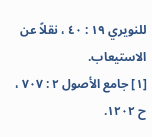للنويري ١٩ : ٤٠ ، نقلاً عن الاستيعاب.
[١] جامع الأصول ٢ : ٧٠٧ ، ح ١٢٠٢.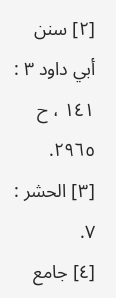[٢] سنن أبي داود ٣ : ١٤١ ، ح ٢٩٦٥.
[٣] الحشر : ٧.
[٤] جامع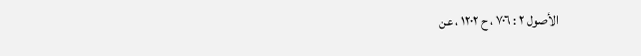الأصول ٢ : ٧٠٦ ، ح ١٢٠٢ ، عن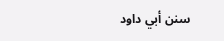سنن أبي داود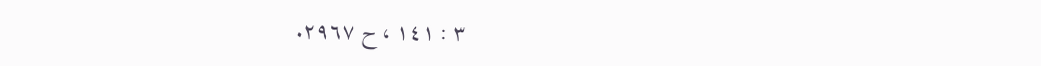٣ : ١٤١ ، ح ٢٩٦٧.